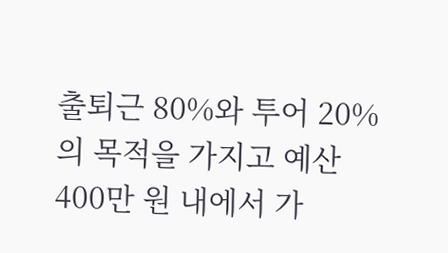출퇴근 80%와 투어 20%의 목적을 가지고 예산 400만 원 내에서 가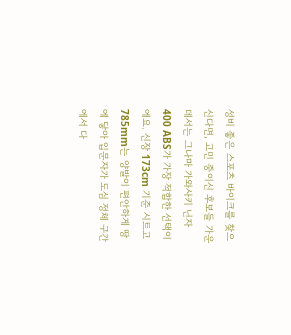성비 좋은 스포츠 바이크를 찾으신다면, 고민 중이신 후보들 가운데서는 그나마 가와사키 닌자 400 ABS가 가장 적합한 선택이에요. 신장 173cm 기준 시트고 785mm는 양발이 편안하게 땅에 닿아 입문자가 도심 정체 구간에서 다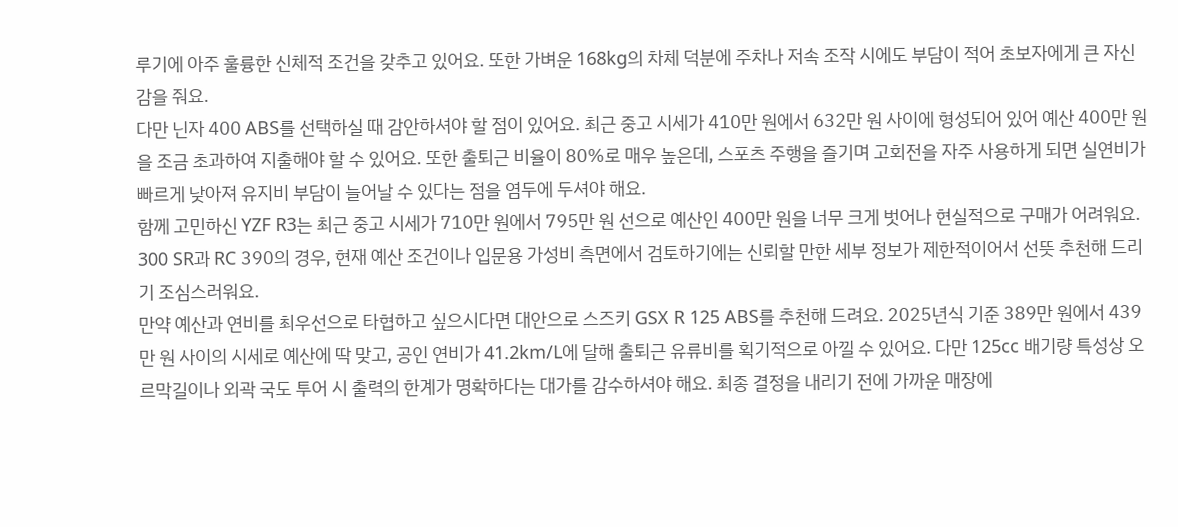루기에 아주 훌륭한 신체적 조건을 갖추고 있어요. 또한 가벼운 168kg의 차체 덕분에 주차나 저속 조작 시에도 부담이 적어 초보자에게 큰 자신감을 줘요.
다만 닌자 400 ABS를 선택하실 때 감안하셔야 할 점이 있어요. 최근 중고 시세가 410만 원에서 632만 원 사이에 형성되어 있어 예산 400만 원을 조금 초과하여 지출해야 할 수 있어요. 또한 출퇴근 비율이 80%로 매우 높은데, 스포츠 주행을 즐기며 고회전을 자주 사용하게 되면 실연비가 빠르게 낮아져 유지비 부담이 늘어날 수 있다는 점을 염두에 두셔야 해요.
함께 고민하신 YZF R3는 최근 중고 시세가 710만 원에서 795만 원 선으로 예산인 400만 원을 너무 크게 벗어나 현실적으로 구매가 어려워요. 300 SR과 RC 390의 경우, 현재 예산 조건이나 입문용 가성비 측면에서 검토하기에는 신뢰할 만한 세부 정보가 제한적이어서 선뜻 추천해 드리기 조심스러워요.
만약 예산과 연비를 최우선으로 타협하고 싶으시다면 대안으로 스즈키 GSX R 125 ABS를 추천해 드려요. 2025년식 기준 389만 원에서 439만 원 사이의 시세로 예산에 딱 맞고, 공인 연비가 41.2km/L에 달해 출퇴근 유류비를 획기적으로 아낄 수 있어요. 다만 125cc 배기량 특성상 오르막길이나 외곽 국도 투어 시 출력의 한계가 명확하다는 대가를 감수하셔야 해요. 최종 결정을 내리기 전에 가까운 매장에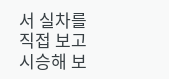서 실차를 직접 보고 시승해 보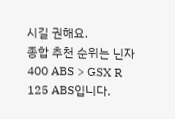시길 권해요.
종합 추천 순위는 닌자 400 ABS > GSX R 125 ABS입니다.